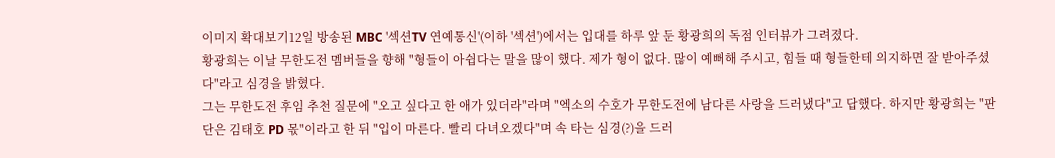이미지 확대보기12일 방송된 MBC '섹션TV 연예통신'(이하 '섹션')에서는 입대를 하루 앞 둔 황광희의 독점 인터뷰가 그려졌다.
황광희는 이날 무한도전 멤버들을 향해 "형들이 아쉽다는 말을 많이 했다. 제가 형이 없다. 많이 예뻐해 주시고, 힘들 때 형들한테 의지하면 잘 받아주셨다"라고 심경을 밝혔다.
그는 무한도전 후임 추천 질문에 "오고 싶다고 한 애가 있더라"라며 "엑소의 수호가 무한도전에 남다른 사랑을 드러냈다"고 답했다. 하지만 황광희는 "판단은 김태호 PD 몫"이라고 한 뒤 "입이 마른다. 빨리 다녀오겠다"며 속 타는 심경(?)을 드러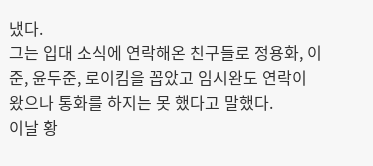냈다.
그는 입대 소식에 연락해온 친구들로 정용화, 이준, 윤두준, 로이킴을 꼽았고 임시완도 연락이 왔으나 통화를 하지는 못 했다고 말했다.
이날 황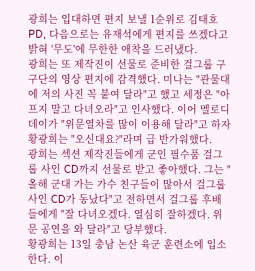광희는 입대하면 편지 보낼 1순위로 김태호 PD, 다음으로는 유재석에게 편지를 쓰겠다고 밝혀 '무도'에 무한한 애착을 드러냈다.
광희는 또 제작진이 선물로 준비한 걸그룹 구구단의 영상 편지에 감격했다. 미나는 "관물대에 저의 사진 꼭 붙여 달라"고 했고 세정은 "아프지 말고 다녀오라"고 인사했다. 이어 멜로디데이가 "위문열차를 많이 이용해 달라"고 하자 황광희는 "오신대요?"라며 급 반가워했다.
광희는 섹션 제작진들에게 군인 필수품 걸그룹 사인 CD까지 선물로 받고 좋아했다. 그는 "올해 군대 가는 가수 친구들이 많아서 걸그룹 사인 CD가 동났다"고 전하면서 걸그룹 후배들에게 "잘 다녀오겠다. 열심히 잘하겠다. 위문 공연을 와 달라"고 당부했다.
황광희는 13일 충남 논산 육군 훈련소에 입소한다. 이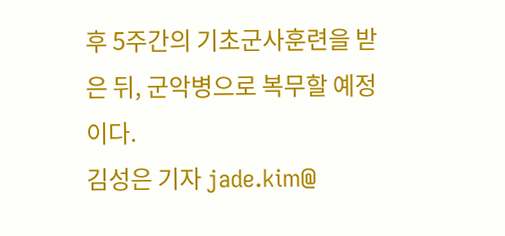후 5주간의 기초군사훈련을 받은 뒤, 군악병으로 복무할 예정이다.
김성은 기자 jade.kim@